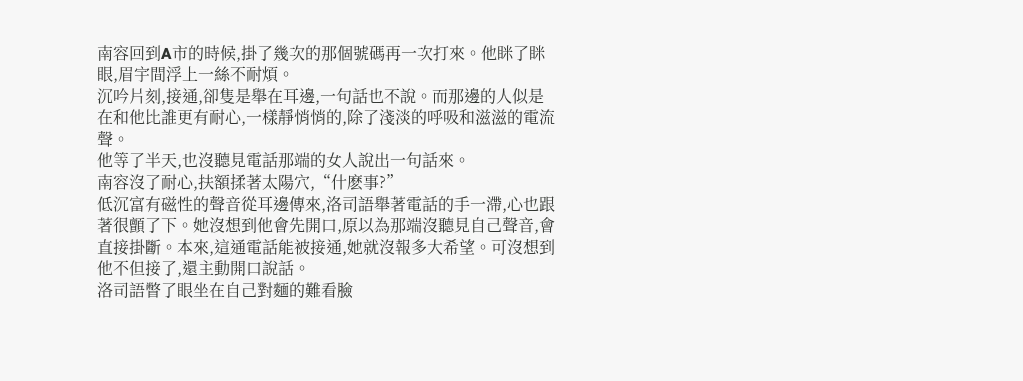南容回到A市的時候,掛了幾次的那個號碼再一次打來。他眯了眯眼,眉宇間浮上一絲不耐煩。
沉吟片刻,接通,卻隻是舉在耳邊,一句話也不說。而那邊的人似是在和他比誰更有耐心,一樣靜悄悄的,除了淺淡的呼吸和滋滋的電流聲。
他等了半天,也沒聽見電話那端的女人說出一句話來。
南容沒了耐心,扶額揉著太陽穴,“什麽事?”
低沉富有磁性的聲音從耳邊傳來,洛司語舉著電話的手一滯,心也跟著很顫了下。她沒想到他會先開口,原以為那端沒聽見自己聲音,會直接掛斷。本來,這通電話能被接通,她就沒報多大希望。可沒想到他不但接了,還主動開口說話。
洛司語瞥了眼坐在自己對麵的難看臉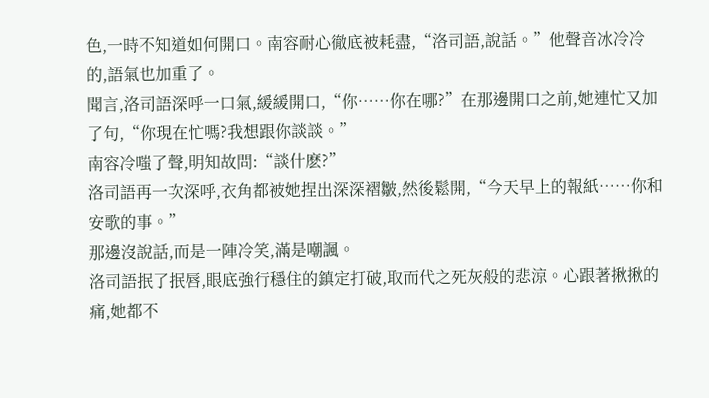色,一時不知道如何開口。南容耐心徹底被耗盡,“洛司語,說話。”他聲音冰冷冷的,語氣也加重了。
聞言,洛司語深呼一口氣,緩緩開口,“你……你在哪?”在那邊開口之前,她連忙又加了句,“你現在忙嗎?我想跟你談談。”
南容冷嗤了聲,明知故問:“談什麽?”
洛司語再一次深呼,衣角都被她捏出深深褶皺,然後鬆開,“今天早上的報紙……你和安歌的事。”
那邊沒說話,而是一陣冷笑,滿是嘲諷。
洛司語抿了抿唇,眼底強行穩住的鎮定打破,取而代之死灰般的悲涼。心跟著揪揪的痛,她都不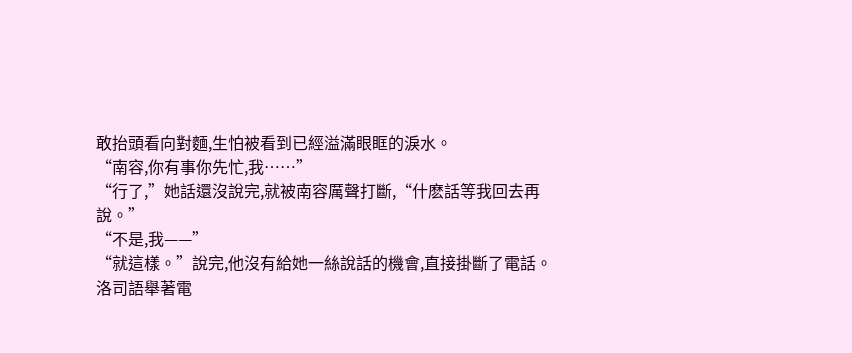敢抬頭看向對麵,生怕被看到已經溢滿眼眶的淚水。
“南容,你有事你先忙,我……”
“行了,”她話還沒說完,就被南容厲聲打斷,“什麽話等我回去再說。”
“不是,我——”
“就這樣。”說完,他沒有給她一絲說話的機會,直接掛斷了電話。
洛司語舉著電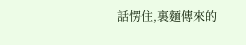話愣住,裏麵傳來的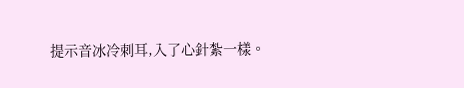提示音冰冷刺耳,入了心針紮一樣。